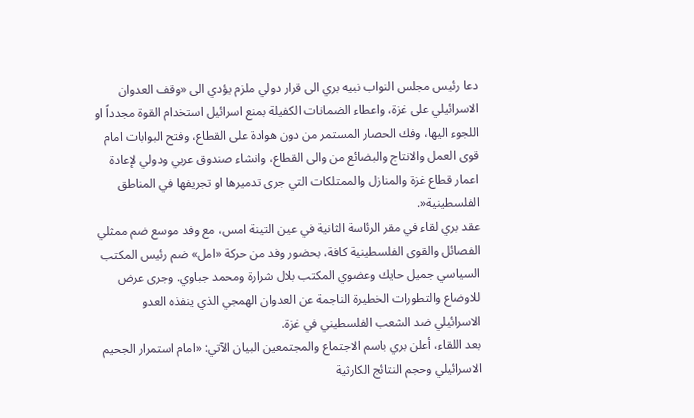دعا رئيس مجلس النواب نبيه بري الى قرار دولي ملزم يؤدي الى «وقف العدوان الاسرائيلي على غزة، واعطاء الضمانات الكفيلة بمنع اسرائيل استخدام القوة مجدداً او اللجوء اليها، وفك الحصار المستمر من دون هوادة على القطاع، وفتح البوابات امام قوى العمل والانتاج والبضائع من والى القطاع، وانشاء صندوق عربي ودولي لإعادة اعمار قطاع غزة والمنازل والممتلكات التي جرى تدميرها او تجريفها في المناطق الفلسطينية«.
عقد بري لقاء في مقر الرئاسة الثانية في عين التينة امس، مع وفد موسع ضم ممثلي الفصائل والقوى الفلسطينية كافة، بحضور وفد من حركة «امل» ضم رئيس المكتب السياسي جميل حايك وعضوي المكتب بلال شرارة ومحمد جباوي. وجرى عرض للاوضاع والتطورات الخطيرة الناجمة عن العدوان الهمجي الذي ينفذه العدو الاسرائيلي ضد الشعب الفلسطيني في غزة.
بعد اللقاء، أعلن بري باسم الاجتماع والمجتمعين البيان الآتي: «امام استمرار الجحيم الاسرائيلي وحجم النتائج الكارثية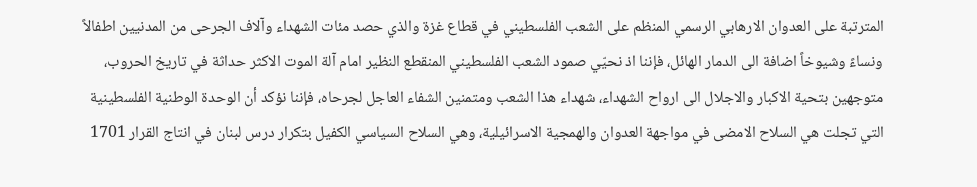المترتبة على العدوان الارهابي الرسمي المنظم على الشعب الفلسطيني في قطاع غزة والذي حصد مئات الشهداء وآلاف الجرحى من المدنيين اطفالاً ونساءً وشيوخاً اضافة الى الدمار الهائل، فإننا اذ نحيّي صمود الشعب الفلسطيني المنقطع النظير امام آلة الموت الاكثر حداثة في تاريخ الحروب، متوجهين بتحية الاكبار والاجلال الى ارواح الشهداء، شهداء هذا الشعب ومتمنين الشفاء العاجل لجرحاه، فإننا نؤكد أن الوحدة الوطنية الفلسطينية التي تجلت هي السلاح الامضى في مواجهة العدوان والهمجية الاسرائيلية، وهي السلاح السياسي الكفيل بتكرار درس لبنان في انتاج القرار 1701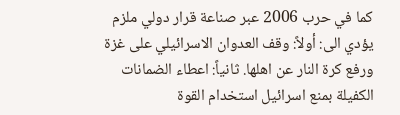كما في حرب 2006 عبر صناعة قرار دولي ملزم يؤدي الى: أولاً: وقف العدوان الاسرائيلي على غزة ورفع كرة النار عن اهلها. ثانياً: اعطاء الضمانات الكفيلة بمنع اسرائيل استخدام القوة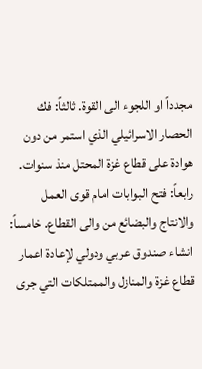مجدداً او اللجوء الى القوة. ثالثاً: فك الحصار الاسرائيلي الذي استمر من دون هوادة على قطاع غزة المحتل منذ سنوات. رابعاً: فتح البوابات امام قوى العمل والانتاج والبضائع من والى القطاع. خامساً: انشاء صندوق عربي ودولي لإعادة اعمار قطاع غزة والمنازل والممتلكات التي جرى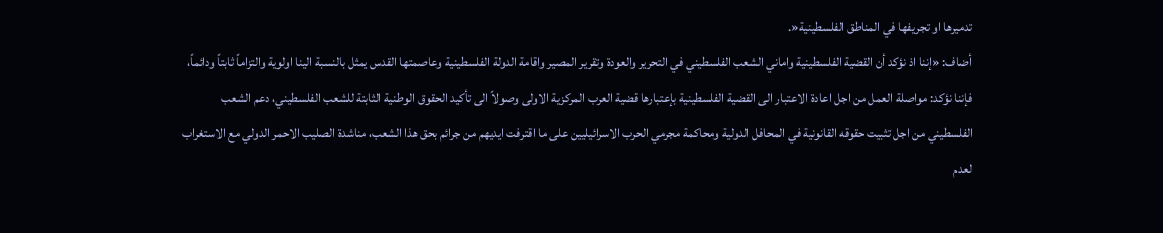تدميرها او تجريفها في المناطق الفلسطينية«.
أضاف: «إننا اذ نؤكد أن القضية الفلسطينية واماني الشعب الفلسطيني في التحرير والعودة وتقرير المصير واقامة الدولة الفلسطينية وعاصمتها القدس يمثل بالنسبة الينا اولوية والتزاماً ثابتاً ودائماً، فإننا نؤكد: مواصلة العمل من اجل اعادة الاعتبار الى القضية الفلسطينية بإعتبارها قضية العرب المركزية الاولى وصولاً الى تأكيد الحقوق الوطنية الثابتة للشعب الفلسطيني، دعم الشعب الفلسطيني من اجل تثبيت حقوقه القانونية في المحافل الدولية ومحاكمة مجرمي الحرب الاسرائيليين على ما اقترفت ايديهم من جرائم بحق هذا الشعب، مناشدة الصليب الاحمر الدولي مع الاستغراب لعدم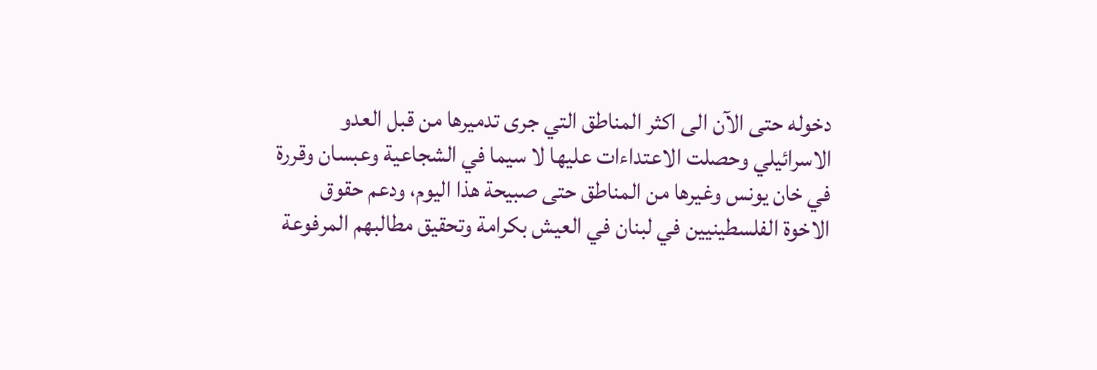دخوله حتى الآن الى اكثر المناطق التي جرى تدميرها من قبل العدو الاسرائيلي وحصلت الاعتداءات عليها لا سيما في الشجاعية وعبسان وقررة في خان يونس وغيرها من المناطق حتى صبيحة هذا اليوم، ودعم حقوق الاخوة الفلسطينيين في لبنان في العيش بكرامة وتحقيق مطالبهم المرفوعة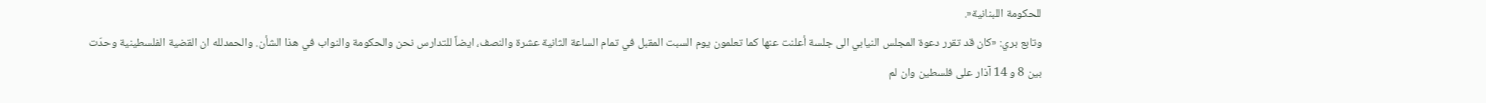للحكومة اللبنانية«.
وتابع بري: «كان قد تقرر دعوة المجلس النيابي الى جلسة أعلنت عنها كما تعلمون يوم السبت المقبل في تمام الساعة الثانية عشرة والنصف، ايضاً للتدارس نحن والحكومة والنواب في هذا الشأن. والحمدلله ان القضية الفلسطينية وحدّت بين 8 و 14 آذار على فلسطين وان لم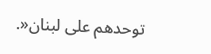توحدهم على لبنان«.